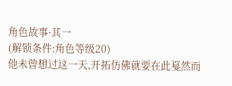角色故事·其一
(解锁条件:角色等级20)
他未曾想过这一天,开拓仿佛就要在此戛然而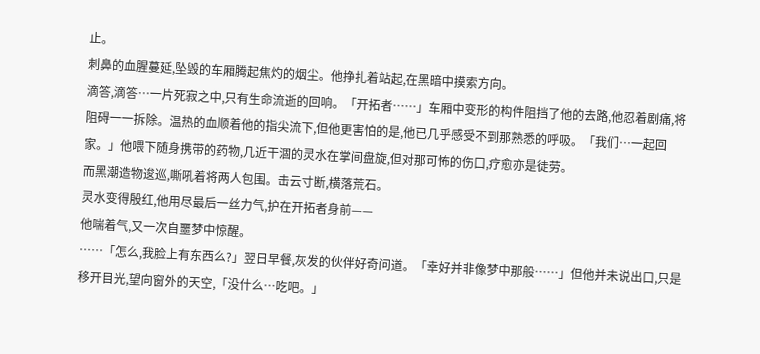止。
刺鼻的血腥蔓延,坠毁的车厢腾起焦灼的烟尘。他挣扎着站起,在黑暗中摸索方向。
滴答,滴答…一片死寂之中,只有生命流逝的回响。「开拓者……」车厢中变形的构件阻挡了他的去路,他忍着剧痛,将阻碍一一拆除。温热的血顺着他的指尖流下,但他更害怕的是,他已几乎感受不到那熟悉的呼吸。「我们…一起回家。」他喂下随身携带的药物,几近干涸的灵水在掌间盘旋,但对那可怖的伤口,疗愈亦是徒劳。
而黑潮造物逡巡,嘶吼着将两人包围。击云寸断,横落荒石。
灵水变得殷红,他用尽最后一丝力气,护在开拓者身前——
他喘着气,又一次自噩梦中惊醒。
……「怎么,我脸上有东西么?」翌日早餐,灰发的伙伴好奇问道。「幸好并非像梦中那般……」但他并未说出口,只是移开目光,望向窗外的天空,「没什么…吃吧。」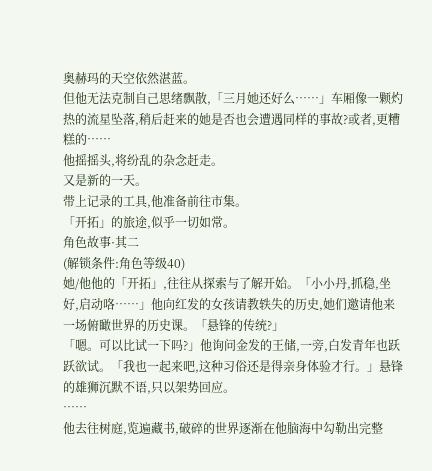奥赫玛的天空依然湛蓝。
但他无法克制自己思绪飘散,「三月她还好么……」车厢像一颗灼热的流星坠落,稍后赶来的她是否也会遭遇同样的事故?或者,更糟糕的……
他摇摇头,将纷乱的杂念赶走。
又是新的一天。
带上记录的工具,他准备前往市集。
「开拓」的旅途,似乎一切如常。
角色故事·其二
(解锁条件:角色等级40)
她/他他的「开拓」,往往从探索与了解开始。「小小丹,抓稳,坐好,启动咯……」他向红发的女孩请教轶失的历史,她们邀请他来一场俯瞰世界的历史课。「悬锋的传统?」
「嗯。可以比试一下吗?」他询问金发的王储,一旁,白发青年也跃跃欲试。「我也一起来吧,这种习俗还是得亲身体验才行。」悬锋的雄狮沉默不语,只以架势回应。
……
他去往树庭,览遍藏书,破碎的世界逐渐在他脑海中勾勒出完整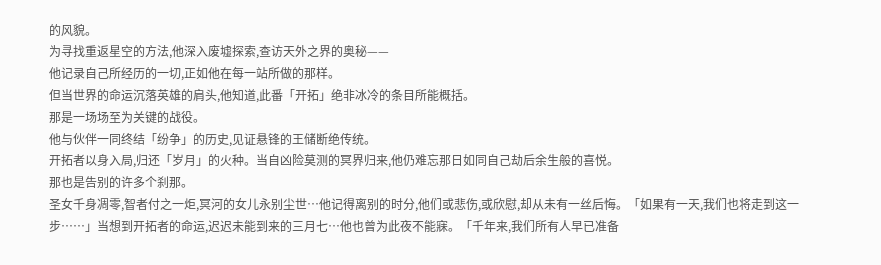的风貌。
为寻找重返星空的方法,他深入废墟探索,查访天外之界的奥秘——
他记录自己所经历的一切,正如他在每一站所做的那样。
但当世界的命运沉落英雄的肩头,他知道,此番「开拓」绝非冰冷的条目所能概括。
那是一场场至为关键的战役。
他与伙伴一同终结「纷争」的历史,见证悬锋的王储断绝传统。
开拓者以身入局,归还「岁月」的火种。当自凶险莫测的冥界归来,他仍难忘那日如同自己劫后余生般的喜悦。
那也是告别的许多个刹那。
圣女千身凋零,智者付之一炬,冥河的女儿永别尘世…他记得离别的时分,他们或悲伤,或欣慰,却从未有一丝后悔。「如果有一天,我们也将走到这一步……」当想到开拓者的命运,迟迟未能到来的三月七…他也曾为此夜不能寐。「千年来,我们所有人早已准备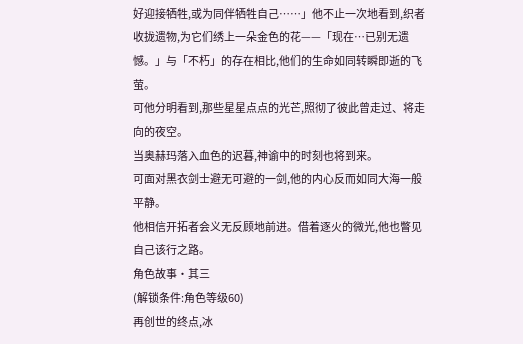好迎接牺牲,或为同伴牺牲自己……」他不止一次地看到,织者收拢遗物,为它们绣上一朵金色的花——「现在…已别无遗憾。」与「不朽」的存在相比,他们的生命如同转瞬即逝的飞萤。
可他分明看到,那些星星点点的光芒,照彻了彼此曾走过、将走向的夜空。
当奥赫玛落入血色的迟暮,神谕中的时刻也将到来。
可面对黑衣剑士避无可避的一剑,他的内心反而如同大海一般平静。
他相信开拓者会义无反顾地前进。借着逐火的微光,他也瞥见自己该行之路。
角色故事·其三
(解锁条件:角色等级60)
再创世的终点,冰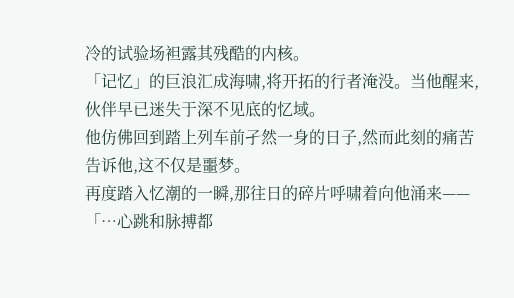冷的试验场袒露其残酷的内核。
「记忆」的巨浪汇成海啸,将开拓的行者淹没。当他醒来,伙伴早已迷失于深不见底的忆域。
他仿佛回到踏上列车前孑然一身的日子,然而此刻的痛苦告诉他,这不仅是噩梦。
再度踏入忆潮的一瞬,那往日的碎片呼啸着向他涌来——「…心跳和脉搏都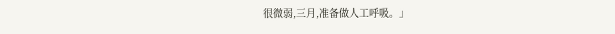很微弱,三月,准备做人工呼吸。」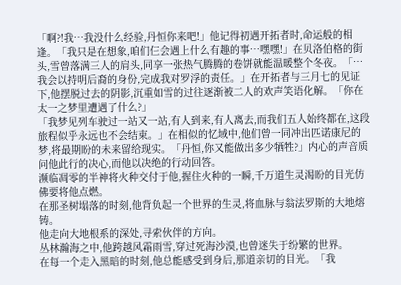「啊?!我…我没什么经验,丹恒你来吧!」他记得初遇开拓者时,命运般的相逢。「我只是在想象,咱们仨会遇上什么有趣的事…嘿嘿!」在贝洛伯格的街头,雪曾落满三人的肩头,同享一张热气腾腾的卷饼就能温暖整个冬夜。「…我会以持明后裔的身份,完成我对罗浮的责任。」在开拓者与三月七的见证下,他摆脱过去的阴影,沉重如雪的过往逐渐被二人的欢声笑语化解。「你在太一之梦里遭遇了什么?」
「我梦见列车驶过一站又一站,有人到来,有人离去,而我们五人始终都在,这段旅程似乎永远也不会结束。」在相似的忆域中,他们曾一同冲出匹诺康尼的梦,将最期盼的未来留给现实。「丹恒,你又能做出多少牺牲?」内心的声音质问他此行的决心,而他以决绝的行动回答。
濒临凋零的半神将火种交付于他,握住火种的一瞬,千万道生灵渴盼的目光仿佛要将他点燃。
在那圣树塌落的时刻,他背负起一个世界的生灵,将血脉与翁法罗斯的大地熔铸。
他走向大地根系的深处,寻索伙伴的方向。
丛林瀚海之中,他跨越风霜雨雪,穿过死海沙漠,也曾迷失于纷繁的世界。
在每一个走入黑暗的时刻,他总能感受到身后,那道亲切的目光。「我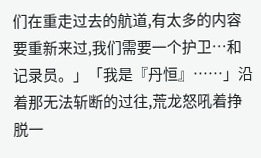们在重走过去的航道,有太多的内容要重新来过,我们需要一个护卫…和记录员。」「我是『丹恒』……」沿着那无法斩断的过往,荒龙怒吼着挣脱一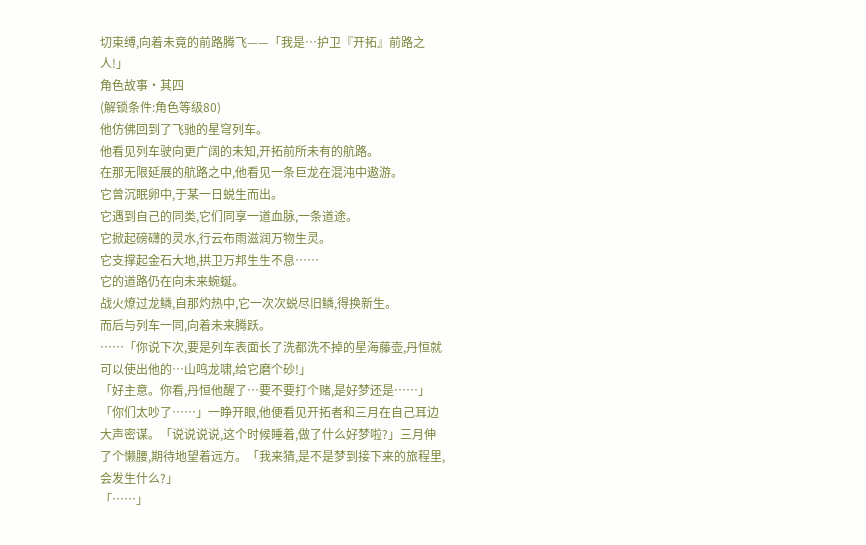切束缚,向着未竟的前路腾飞——「我是…护卫『开拓』前路之人!」
角色故事·其四
(解锁条件:角色等级80)
他仿佛回到了飞驰的星穹列车。
他看见列车驶向更广阔的未知,开拓前所未有的航路。
在那无限延展的航路之中,他看见一条巨龙在混沌中遨游。
它曾沉眠卵中,于某一日蜕生而出。
它遇到自己的同类,它们同享一道血脉,一条道途。
它掀起磅礴的灵水,行云布雨滋润万物生灵。
它支撑起金石大地,拱卫万邦生生不息……
它的道路仍在向未来蜿蜒。
战火燎过龙鳞,自那灼热中,它一次次蜕尽旧鳞,得换新生。
而后与列车一同,向着未来腾跃。
……「你说下次,要是列车表面长了洗都洗不掉的星海藤壶,丹恒就可以使出他的…山鸣龙啸,给它磨个砂!」
「好主意。你看,丹恒他醒了…要不要打个赌,是好梦还是……」「你们太吵了……」一睁开眼,他便看见开拓者和三月在自己耳边大声密谋。「说说说说,这个时候睡着,做了什么好梦啦?」三月伸了个懒腰,期待地望着远方。「我来猜,是不是梦到接下来的旅程里,会发生什么?」
「……」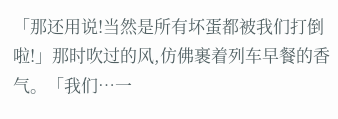「那还用说!当然是所有坏蛋都被我们打倒啦!」那时吹过的风,仿佛裹着列车早餐的香气。「我们…一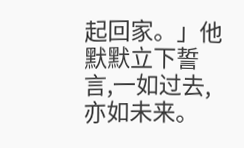起回家。」他默默立下誓言,一如过去,亦如未来。